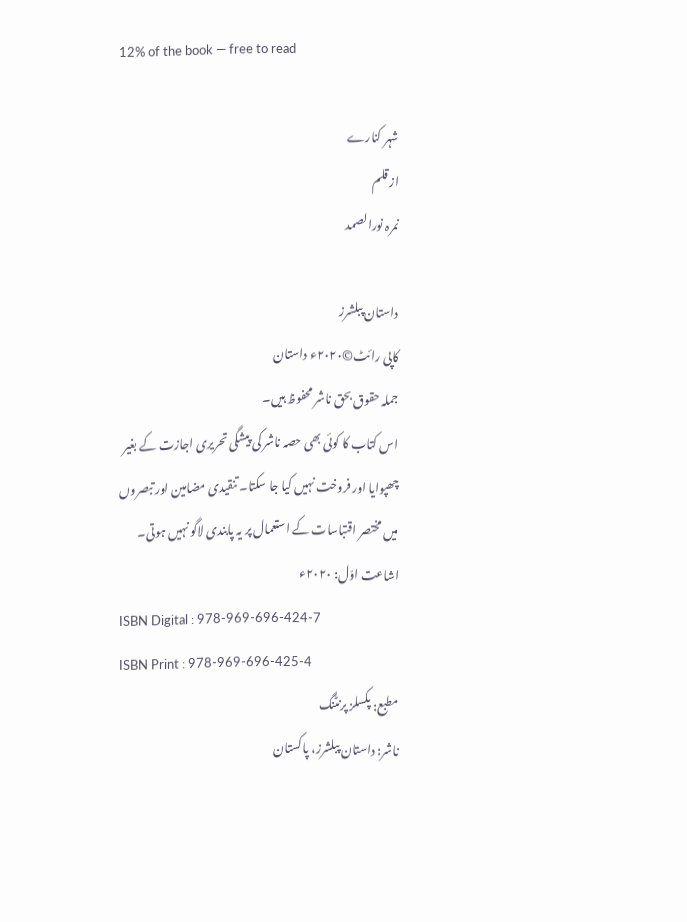12% of the book — free to read

شہر کنارے
از قلم
نمرہ نورالصمد

داستان پبلشرز
کاپی رائٹ©۲۰۲۰ء داستان
جملہ حقوق بحق ناشر محفوظ ہیں۔
اس کتاب کا کوئی بھی حصہ ناشر کی پیشگی تحریری اجازت کے بغیر چھپوایا اور فروخت نہیں کیا جا سکتا۔ تنقیدی مضامين اور تبصروں میں مختصر اقتباسات کے استعمال پر یہ پابندی لاگو نہیں ہوتی۔
اشاعت اوّل: ۲۰۲۰ء
ISBN Digital : 978-969-696-424-7
ISBN Print : 978-969-696-425-4
مطبع: پکسلز پرنٹنگ
ناشر: داستان پبلشرز، پاکستان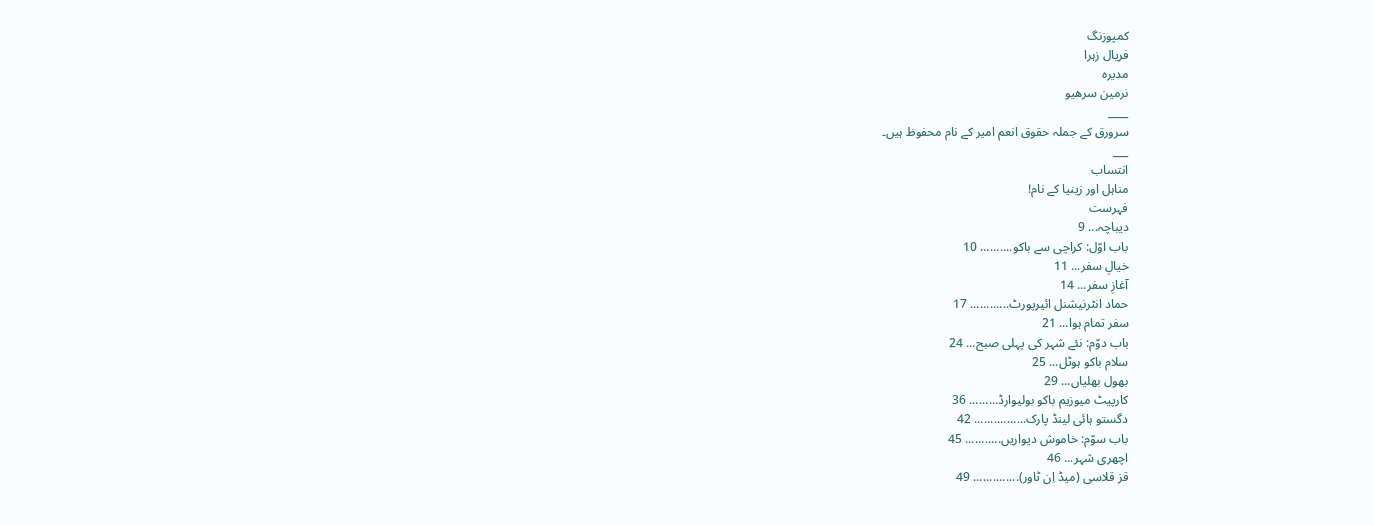کمپوزنگ
فریال زہرا
مدیرہ
نرمین سرھیو
____
سرورق کے جملہ حقوق انعم امیر کے نام محفوظ ہیں۔
___
انتساب
مناہل اور زینیا کے نام!
فہرست
دیباچہ... 9
باب اوّل: کراچی سے باکو.......... 10
خیالِ سفر... 11
آغازِ سفر... 14
حماد انٹرنیشنل ائیرپورٹ............ 17
سفر تمام ہوا... 21
باب دوّم: نئے شہر کی پہلی صبح... 24
سلام باکو ہوٹل... 25
بھول بھلیاں... 29
کارپیٹ میوزیم باکو بولیوارڈ......... 36
دگستو ہائی لینڈ پارک................ 42
باب سوّم: خاموش دیواریں........... 45
اچھری شہر... 46
قز قلاسی (میڈ اِن ٹاور).............. 49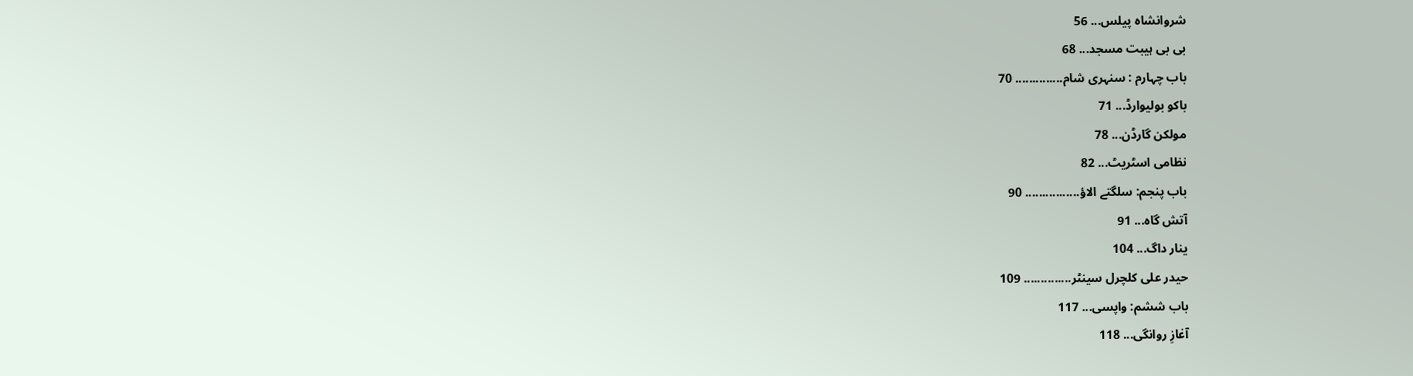شروانشاہ پیلس... 56
بی بی ہیبت مسجد... 68
باب چہارم : سنہری شام.............. 70
باکو بولیوارڈ... 71
مولکن گارڈن... 78
نظامی اسٹریٹ... 82
باب پنجم: سلگتے الاؤ................ 90
آتش گاہ... 91
ینار داگ... 104
حیدر علی کلچرل سینٹر.............. 109
باب ششم: واپسی... 117
آغازِ روانگی... 118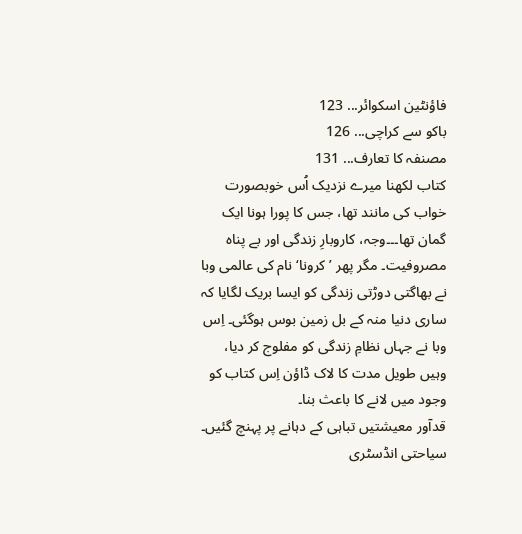فاؤنٹین اسکوائر... 123
باکو سے کراچی... 126
مصنفہ کا تعارف... 131
کتاب لکھنا میرے نزدیک اُس خوبصورت خواب کی مانند تھا، جس کا پورا ہونا ایک گمان تھا۔۔۔وجہ، کاروبارِ زندگی اور بے پناہ مصروفیت۔ مگر پھر ’کرونا‘ نام کی عالمی وبا نے بھاگتی دوڑتی زندگی کو ایسا بریک لگایا کہ ساری دنیا منہ کے بل زمین بوس ہوگئی۔ اِس وبا نے جہاں نظامِ زندگی کو مفلوج کر دیا، وہیں طویل مدت کا لاک ڈاؤن اِس کتاب کو وجود میں لانے کا باعث بنا۔
قدآور معیشتیں تباہی کے دہانے پر پہنچ گئیں۔ سیاحتی انڈسٹری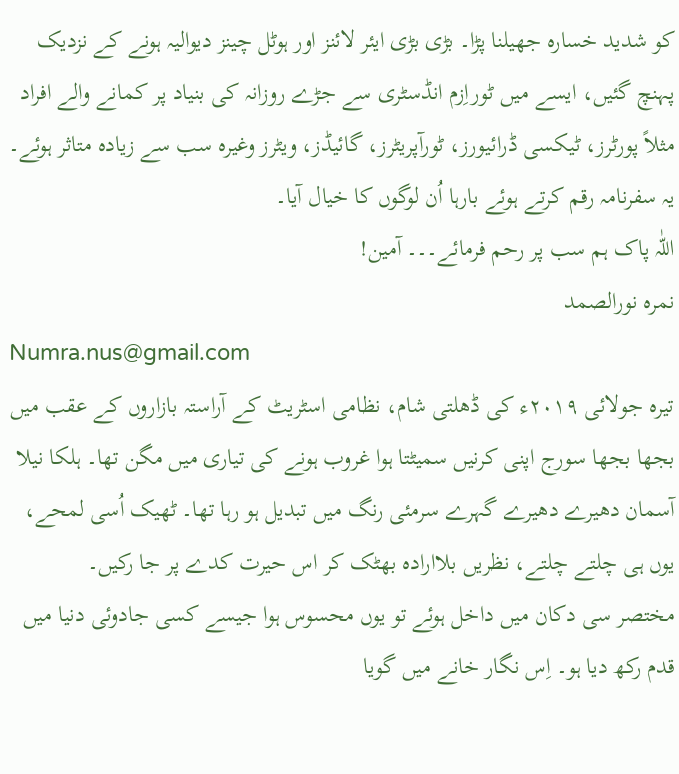کو شدید خسارہ جھیلنا پڑا۔ بڑی بڑی ایئر لائنز اور ہوٹل چینز دیوالیہ ہونے کے نزدیک پہنچ گئیں، ایسے میں ٹوراِزم انڈسٹری سے جڑے روزانہ کی بنیاد پر کمانے والے افراد مثلاً پورٹرز، ٹیکسی ڈرائیورز، ٹورآپریٹرز، گائیڈز، ویٹرز وغیرہ سب سے زیادہ متاثر ہوئے۔ یہ سفرنامہ رقم کرتے ہوئے بارہا اُن لوگوں کا خیال آیا۔
اللّٰہ پاک ہم سب پر رحم فرمائے۔۔۔ آمین!
نمرہ نورالصمد
Numra.nus@gmail.com
تیرہ جولائی ٢٠١٩ء کی ڈھلتی شام، نظامی اسٹریٹ کے آراستہ بازاروں کے عقب میں بجھا بجھا سورج اپنی کرنیں سمیٹتا ہوا غروب ہونے کی تیاری میں مگن تھا۔ ہلکا نیلا آسمان دھیرے دھیرے گہرے سرمئی رنگ میں تبدیل ہو رہا تھا۔ ٹھیک اُسی لمحے، یوں ہی چلتے چلتے، نظریں بلاارادہ بھٹک کر اس حیرت کدے پر جا رکیں۔
مختصر سی دکان میں داخل ہوئے تو یوں محسوس ہوا جیسے کسی جادوئی دنیا میں قدم رکھ دیا ہو۔ اِس نگار خانے میں گویا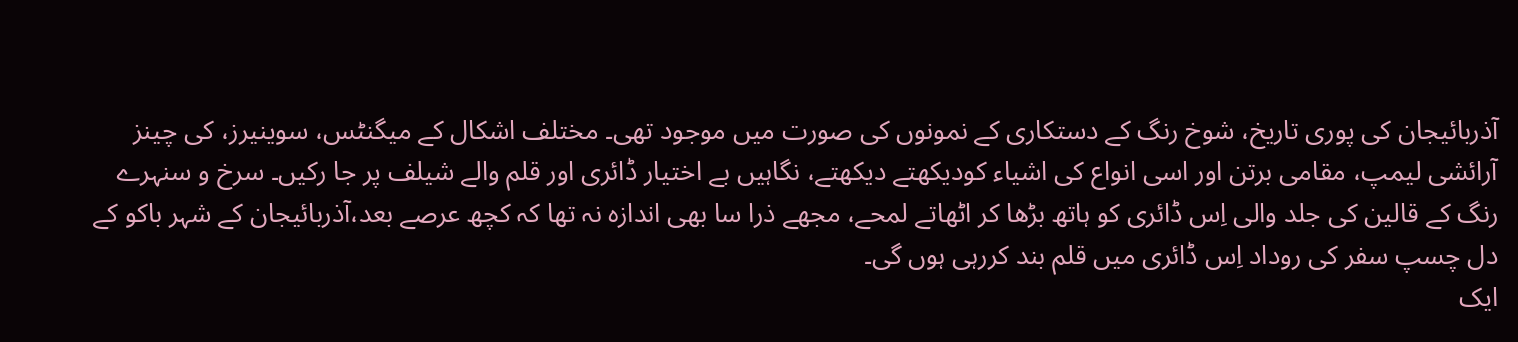آذربائیجان کی پوری تاریخ، شوخ رنگ کے دستکاری کے نمونوں کی صورت میں موجود تھی۔ مختلف اشکال کے ميگنٹس، سوینیرز، کی چینز آرائشی لیمپ، مقامی برتن اور اسی انواع کی اشیاء کوديکھتے ديکھتے، نگاہيں بے اختیار ڈائری اور قلم والے شیلف پر جا رکیں۔ سرخ و سنہرے رنگ کے قالین کی جلد والی اِس ڈائری کو ہاتھ بڑھا کر اٹھاتے لمحے، مجھے ذرا سا بھی اندازہ نہ تھا کہ کچھ عرصے بعد،آذربائیجان کے شہر باکو کے دل چسپ سفر کی روداد اِس ڈائری میں قلم بند کررہی ہوں گی۔
ایک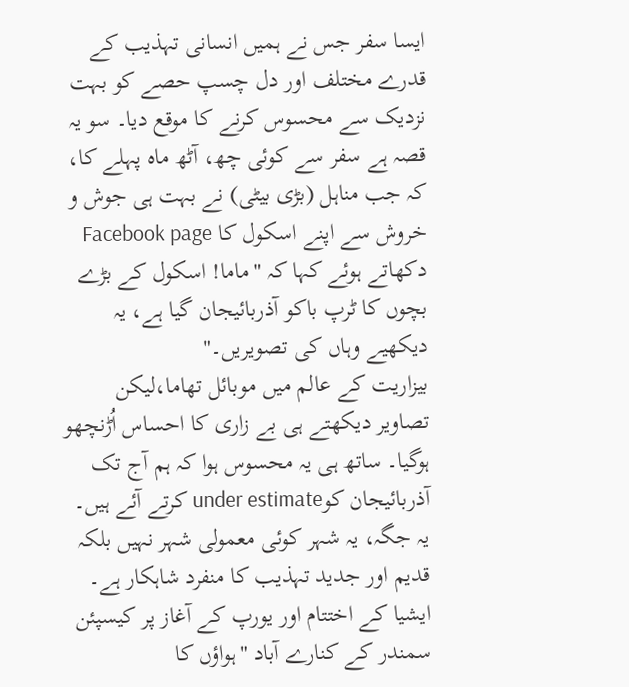ایسا سفر جس نے ہمیں انسانی تہذیب کے قدرے مختلف اور دل چسپ حصے کو بہت نزدیک سے محسوس کرنے کا موقع دیا۔ سو یہ قصہ ہے سفر سے کوئی چھ، آٹھ ماہ پہلے کا، کہ جب مناہل (بڑی بیٹی) نے بہت ہی جوش و خروش سے اپنے اسکول کا Facebook page دکھاتے ہوئے کہا کہ "ماما! اسکول کے بڑے بچوں کا ٹرپ باکو آذربائیجان گیا ہے، یہ دیکھیے وہاں کی تصویریں۔"
بیزاریت کے عالم میں موبائل تھاما،لیکن تصاویر دیکھتے ہی بے زاری کا احساس اُڑنچھو ہوگیا۔ ساتھ ہی یہ محسوس ہوا کہ ہم آج تک آذربائیجان کوunder estimate کرتے آئے ہیں۔ یہ جگہ، یہ شہر کوئی معمولی شہر نہیں بلکہ قدیم اور جدید تہذیب کا منفرد شاہکار ہے۔ ایشیا کے اختتام اور یورپ کے آغاز پر کیسپئن سمندر کے کنارے آباد "ہواؤں کا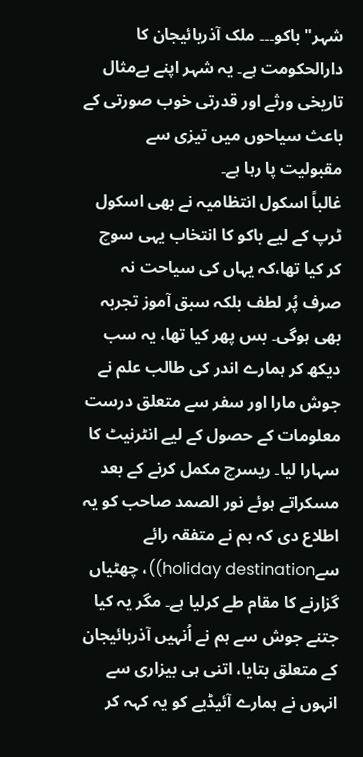شہر" باکو۔۔۔ ملک آذربائیجان کا دارالحکومت ہے۔ یہ شہر اپنے بےمثال تاریخی ورثے اور قدرتی خوب صورتی کے باعث سیاحوں میں تیزی سے مقبولیت پا رہا ہے۔
غالباً اسکول انتظامیہ نے بھی اسکول ٹرپ کے لیے باکو کا انتخاب يہی سوچ کر کیا تھا،کہ یہاں کی سیاحت نہ صرف پُر لطف بلکہ سبق آموز تجربہ بھی ہوگی۔ بس پھر کیا تھا، یہ سب دیکھ کر ہمارے اندر کی طالب علم نے جوش مارا اور سفر سے متعلق درست معلومات کے حصول کے لیے انٹرنیٹ کا سہارا لیا۔ ریسرچ مکمل کرنے کے بعد مسکراتے ہوئے نور الصمد صاحب کو یہ اطلاع دی کہ ہم نے متفقہ رائے سےholiday destination))، چھٹیاں گزارنے کا مقام طے کرلیا ہے۔ مگر یہ کیا جتنے جوش سے ہم نے اُنہیں آذربائیجان کے متعلق بتایا، اتنی ہی بیزاری سے انہوں نے ہمارے آئیڈیے کو یہ کہہ کر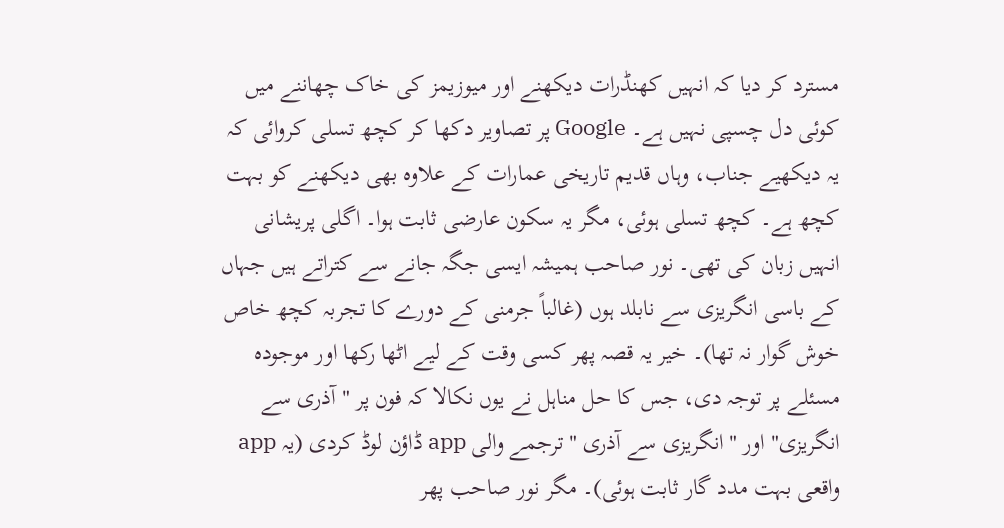مسترد کر دیا کہ انہیں کھنڈرات دیکھنے اور میوزیمز کی خاک چھاننے میں کوئی دل چسپی نہیں ہے۔ Google پر تصاویر دکھا کر کچھ تسلی کروائی کہ یہ دیکھیے جناب، وہاں قدیم تاریخی عمارات کے علاوہ بھی دیکھنے کو بہت کچھ ہے۔ کچھ تسلی ہوئی، مگر یہ سکون عارضی ثابت ہوا۔ اگلی پریشانی انہیں زبان کی تھی۔ نور صاحب ہمیشہ ایسی جگہ جانے سے کتراتے ہیں جہاں کے باسی انگریزی سے نابلد ہوں (غالباً جرمنی کے دورے کا تجربہ کچھ خاص خوش گوار نہ تھا)۔ خیر یہ قصہ پھر کسی وقت کے لیے اٹھا رکھا اور موجودہ مسئلے پر توجہ دی، جس کا حل مناہل نے یوں نکالا کہ فون پر "آذری سے انگریزی" اور "انگریزی سے آذری "ترجمے والی app ڈاؤن لوڈ کردی (یہ app واقعی بہت مدد گار ثابت ہوئی)۔ مگر نور صاحب پھر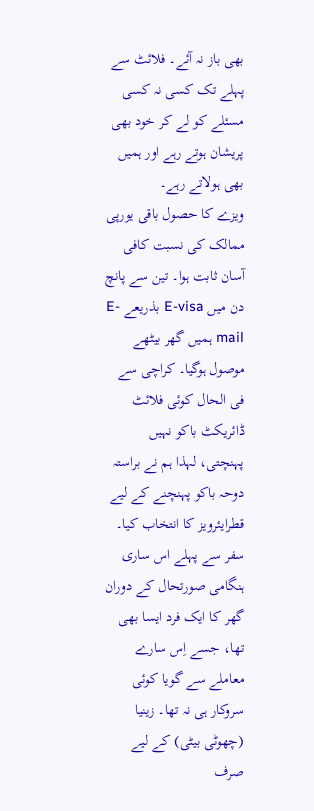بھی باز نہ آئے۔ فلائٹ سے پہلے تک کسی نہ کسی مسئلے کو لے کر خود بھی پریشان ہوتے رہے اور ہمیں بھی ہولاتے رہے۔
ویزے کا حصول باقی یورپی ممالک کی نسبت کافی آسان ثابت ہوا۔ تین سے پانچ دن میں E-visa بذریعے E-mail ہمیں گھر بیٹھے موصول ہوگیا۔ کراچی سے فی الحال کوئی فلائٹ ڈائریکٹ باکو نہیں پہنچتی، لہذا ہم نے براستہ دوحہ باکو پہنچنے کے لیے قطرایئرويز کا انتخاب کیا۔ سفر سے پہلے اس ساری ہنگامی صورتحال کے دوران گھر کا ایک فرد ایسا بھی تھا، جسے اِس سارے معاملے سے گویا کوئی سروکار ہی نہ تھا۔ زینیا (چھوٹی بیٹی) کے لیے صرف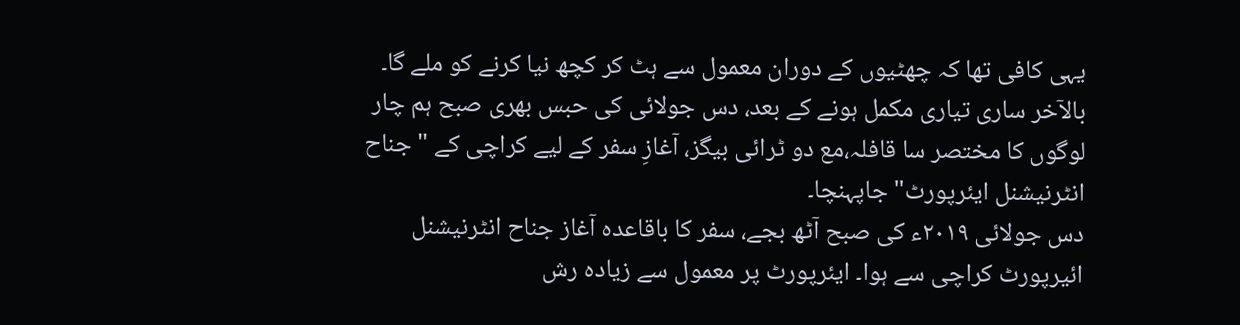یہی کافی تھا کہ چھٹیوں کے دوران معمول سے ہٹ کر کچھ نیا کرنے کو ملے گا۔ بالآخر ساری تیاری مکمل ہونے کے بعد، دس جولائی کی حبس بھری صبح ہم چار لوگوں کا مختصر سا قافلہ،مع دو ٹرائی بیگز، آغازِ سفر کے لیے کراچی کے "جناح انٹرنیشنل ایئرپورٹ" جاپہنچا۔
دس جولائی ٢٠١٩ء کی صبح آٹھ بجے، سفر کا باقاعدہ آغاز جناح انٹرنیشنل ائیرپورٹ کراچی سے ہوا۔ ایئرپورٹ پر معمول سے زیادہ رش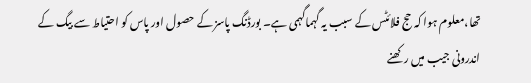تھا،معلوم ہوا کہ حج فلائٹس کے سبب یہ گہماگہمی ہے۔ بورڈنگ پاسز کے حصول اور پاس کو احتیاط سے بیگ کے اندرونی جیب میں رکھنے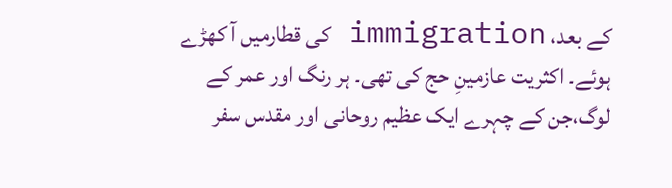کے بعد، immigration کی قطارمیں آ کھڑے ہوئے۔ اکثریت عازمینِ حج کی تھی۔ ہر رنگ اور عمر کے لوگ،جن کے چہرے ایک عظیم روحانی اور مقدس سفر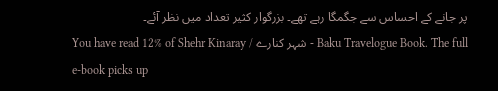پر جانے کے احساس سے جگمگا رہے تھے۔ بزرگوار کثیر تعداد میں نظر آئے۔
You have read 12% of Shehr Kinaray / شہر کنارے - Baku Travelogue Book. The full e-book picks up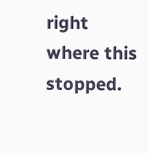right where this stopped.